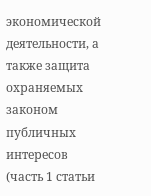экономической деятельности, а также защита охраняемых законом публичных интересов (часть 1 статьи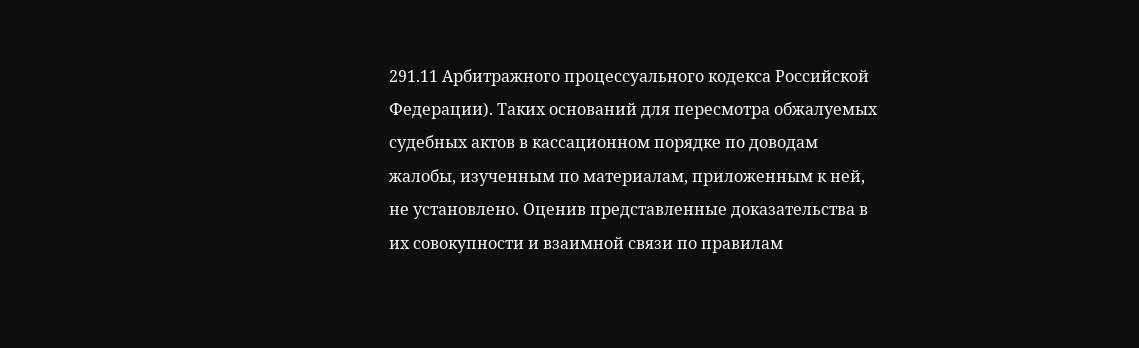291.11 Арбитражного процессуального кодекса Российской Федерации). Таких оснований для пересмотра обжалуемых судебных актов в кассационном порядке по доводам жалобы, изученным по материалам, приложенным к ней, не установлено. Оценив представленные доказательства в их совокупности и взаимной связи по правилам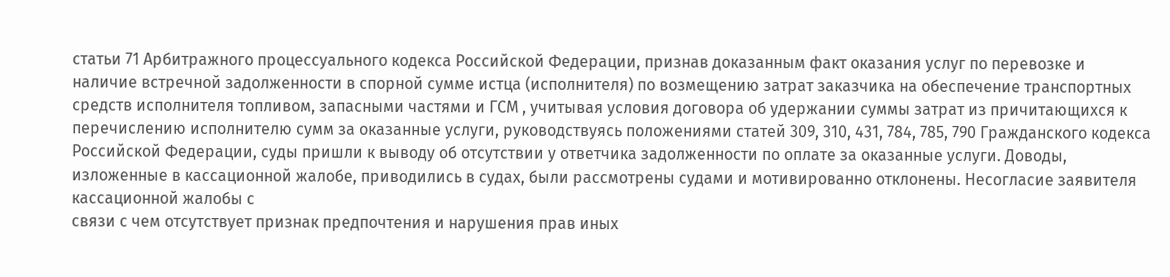статьи 71 Арбитражного процессуального кодекса Российской Федерации, признав доказанным факт оказания услуг по перевозке и наличие встречной задолженности в спорной сумме истца (исполнителя) по возмещению затрат заказчика на обеспечение транспортных средств исполнителя топливом, запасными частями и ГСМ , учитывая условия договора об удержании суммы затрат из причитающихся к перечислению исполнителю сумм за оказанные услуги, руководствуясь положениями статей 309, 310, 431, 784, 785, 790 Гражданского кодекса Российской Федерации, суды пришли к выводу об отсутствии у ответчика задолженности по оплате за оказанные услуги. Доводы, изложенные в кассационной жалобе, приводились в судах, были рассмотрены судами и мотивированно отклонены. Несогласие заявителя кассационной жалобы с
связи с чем отсутствует признак предпочтения и нарушения прав иных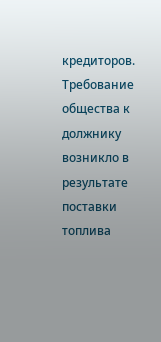кредиторов. Требование общества к должнику возникло в результате поставки топлива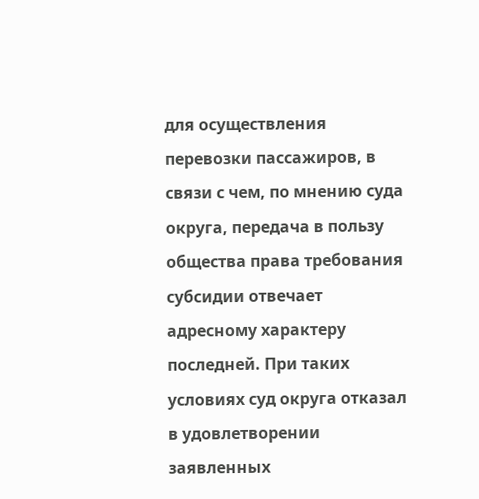для осуществления перевозки пассажиров, в связи с чем, по мнению суда округа, передача в пользу общества права требования субсидии отвечает адресному характеру последней. При таких условиях суд округа отказал в удовлетворении заявленных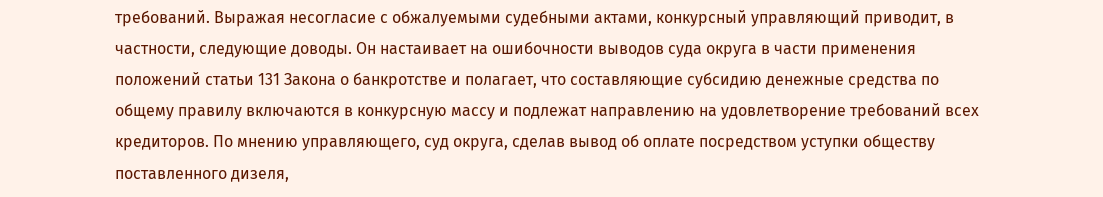требований. Выражая несогласие с обжалуемыми судебными актами, конкурсный управляющий приводит, в частности, следующие доводы. Он настаивает на ошибочности выводов суда округа в части применения положений статьи 131 Закона о банкротстве и полагает, что составляющие субсидию денежные средства по общему правилу включаются в конкурсную массу и подлежат направлению на удовлетворение требований всех кредиторов. По мнению управляющего, суд округа, сделав вывод об оплате посредством уступки обществу поставленного дизеля,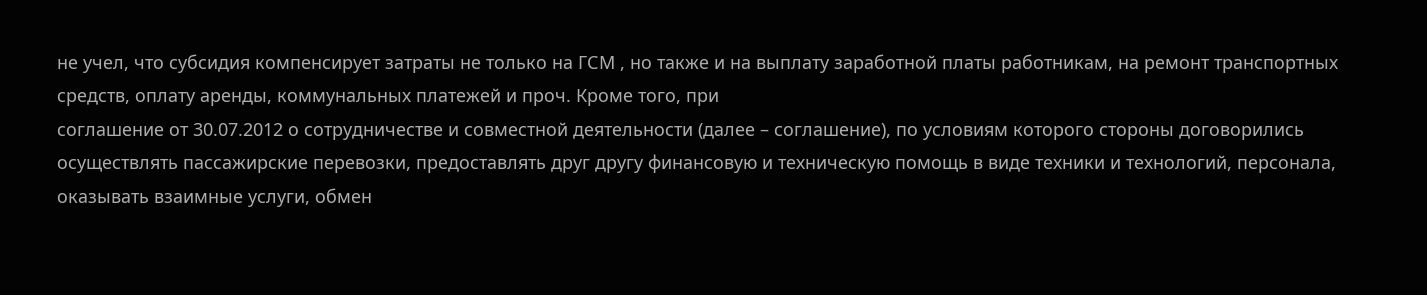не учел, что субсидия компенсирует затраты не только на ГСМ , но также и на выплату заработной платы работникам, на ремонт транспортных средств, оплату аренды, коммунальных платежей и проч. Кроме того, при
соглашение от 30.07.2012 о сотрудничестве и совместной деятельности (далее – соглашение), по условиям которого стороны договорились осуществлять пассажирские перевозки, предоставлять друг другу финансовую и техническую помощь в виде техники и технологий, персонала, оказывать взаимные услуги, обмен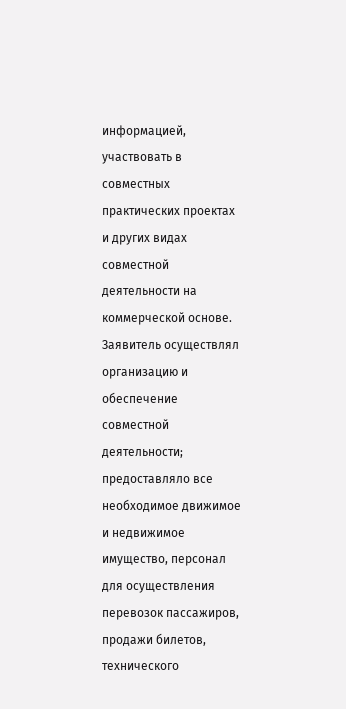информацией, участвовать в совместных практических проектах и других видах совместной деятельности на коммерческой основе. Заявитель осуществлял организацию и обеспечение совместной деятельности; предоставляло все необходимое движимое и недвижимое имущество, персонал для осуществления перевозок пассажиров, продажи билетов, технического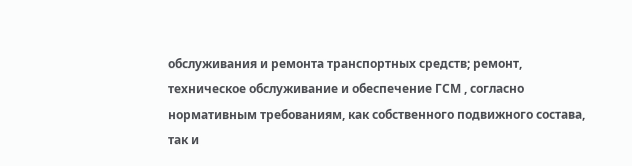обслуживания и ремонта транспортных средств; ремонт, техническое обслуживание и обеспечение ГСМ , согласно нормативным требованиям, как собственного подвижного состава, так и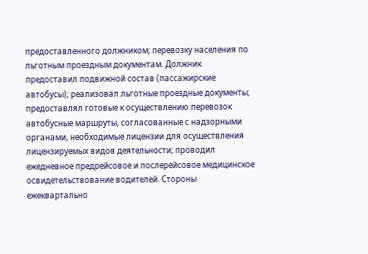предоставленного должником; перевозку населения по льготным проездным документам. Должник предоставил подвижной состав (пассажирские автобусы); реализовал льготные проездные документы; предоставлял готовые к осуществлению перевозок автобусные маршруты, согласованные с надзорными органами, необходимые лицензии для осуществления лицензируемых видов деятельности; проводил ежедневное предрейсовое и послерейсовое медицинское освидетельствование водителей. Стороны ежеквартально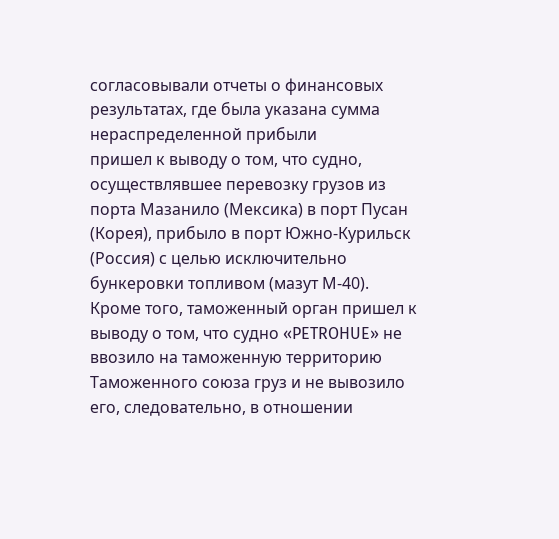согласовывали отчеты о финансовых результатах, где была указана сумма нераспределенной прибыли
пришел к выводу о том, что судно, осуществлявшее перевозку грузов из порта Мазанило (Мексика) в порт Пусан (Корея), прибыло в порт Южно-Курильск (Россия) с целью исключительно бункеровки топливом (мазут М-40). Кроме того, таможенный орган пришел к выводу о том, что судно «PETROHUE» не ввозило на таможенную территорию Таможенного союза груз и не вывозило его, следовательно, в отношении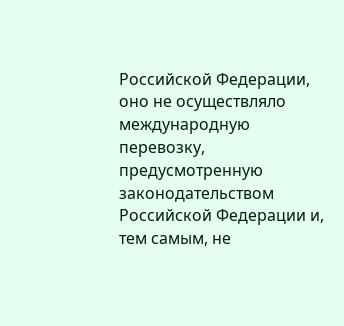Российской Федерации, оно не осуществляло международную перевозку, предусмотренную законодательством Российской Федерации и, тем самым, не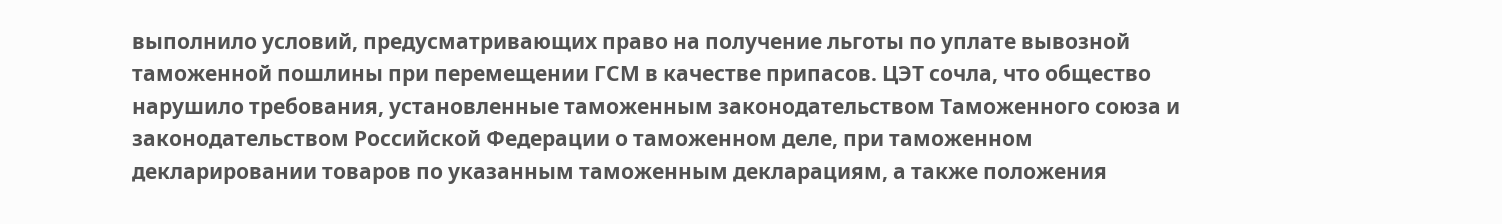выполнило условий, предусматривающих право на получение льготы по уплате вывозной таможенной пошлины при перемещении ГСМ в качестве припасов. ЦЭТ сочла, что общество нарушило требования, установленные таможенным законодательством Таможенного союза и законодательством Российской Федерации о таможенном деле, при таможенном декларировании товаров по указанным таможенным декларациям, а также положения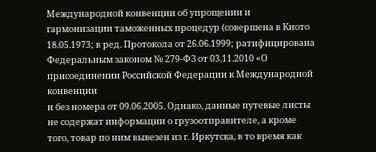Международной конвенции об упрощении и гармонизации таможенных процедур (совершена в Киото 18.05.1973; в ред. Протокола от 26.06.1999; ратифицирована Федеральным законом № 279-ФЗ от 03.11.2010 «О присоединении Российской Федерации к Международной конвенции
и без номера от 09.06.2005. Однако, данные путевые листы не содержат информации о грузоотправителе, а кроме того, товар по ним вывезен из г. Иркутска, в то время как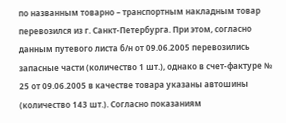по названным товарно – транспортным накладным товар перевозился из г. Санкт-Петербурга. При этом, согласно данным путевого листа б/н от 09.06.2005 перевозились запасные части (количество 1 шт.), однако в счет-фактуре № 25 от 09.06.2005 в качестве товара указаны автошины (количество 143 шт.). Согласно показаниям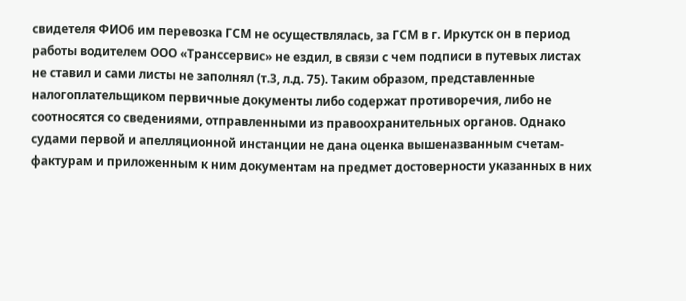свидетеля ФИО6 им перевозка ГСМ не осуществлялась, за ГСМ в г. Иркутск он в период работы водителем ООО «Транссервис» не ездил, в связи с чем подписи в путевых листах не ставил и сами листы не заполнял (т.3, л.д. 75). Таким образом, представленные налогоплательщиком первичные документы либо содержат противоречия, либо не соотносятся со сведениями, отправленными из правоохранительных органов. Однако судами первой и апелляционной инстанции не дана оценка вышеназванным счетам-фактурам и приложенным к ним документам на предмет достоверности указанных в них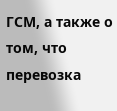ГСМ, а также о том, что перевозка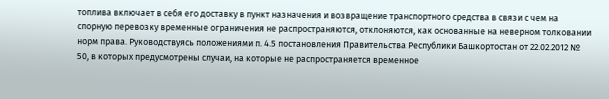топлива включает в себя его доставку в пункт назначения и возвращение транспортного средства в связи с чем на спорную перевозку временные ограничения не распространяются, отклоняются, как основанные на неверном толковании норм права. Руководствуясь положениями п. 4.5 постановления Правительства Республики Башкортостан от 22.02.2012 № 50, в которых предусмотрены случаи, на которые не распространяется временное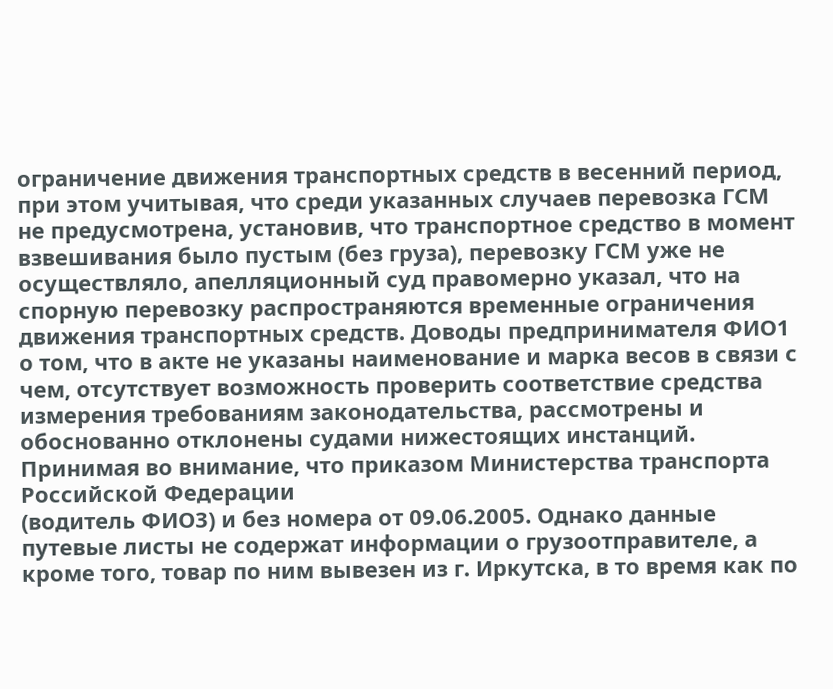ограничение движения транспортных средств в весенний период, при этом учитывая, что среди указанных случаев перевозка ГСМ не предусмотрена, установив, что транспортное средство в момент взвешивания было пустым (без груза), перевозку ГСМ уже не осуществляло, апелляционный суд правомерно указал, что на спорную перевозку распространяются временные ограничения движения транспортных средств. Доводы предпринимателя ФИО1 о том, что в акте не указаны наименование и марка весов в связи с чем, отсутствует возможность проверить соответствие средства измерения требованиям законодательства, рассмотрены и обоснованно отклонены судами нижестоящих инстанций. Принимая во внимание, что приказом Министерства транспорта Российской Федерации
(водитель ФИО3) и без номера от 09.06.2005. Однако данные путевые листы не содержат информации о грузоотправителе, а кроме того, товар по ним вывезен из г. Иркутска, в то время как по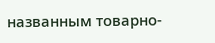названным товарно-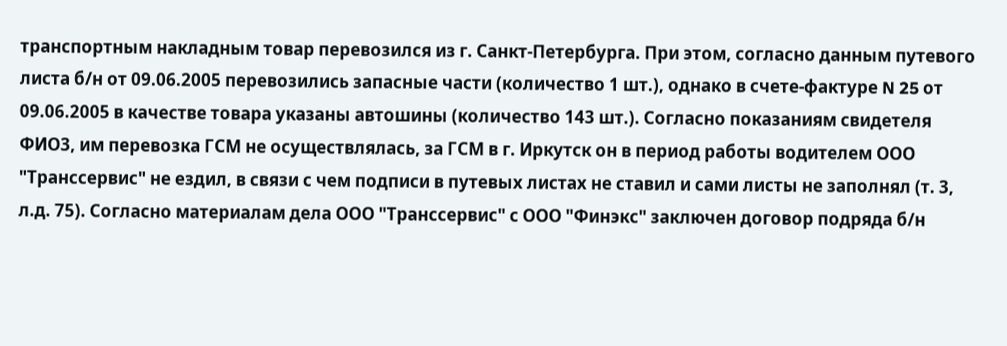транспортным накладным товар перевозился из г. Санкт-Петербурга. При этом, согласно данным путевого листа б/н от 09.06.2005 перевозились запасные части (количество 1 шт.), однако в счете-фактуре N 25 от 09.06.2005 в качестве товара указаны автошины (количество 143 шт.). Согласно показаниям свидетеля ФИО3, им перевозка ГСМ не осуществлялась, за ГСМ в г. Иркутск он в период работы водителем ООО "Транссервис" не ездил, в связи с чем подписи в путевых листах не ставил и сами листы не заполнял (т. 3, л.д. 75). Согласно материалам дела ООО "Транссервис" с ООО "Финэкс" заключен договор подряда б/н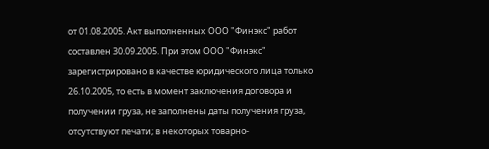от 01.08.2005. Акт выполненных ООО "Финэкс" работ составлен 30.09.2005. При этом ООО "Финэкс" зарегистрировано в качестве юридического лица только 26.10.2005, то есть в момент заключения договора и
получении груза, не заполнены даты получения груза, отсутствуют печати; в некоторых товарно-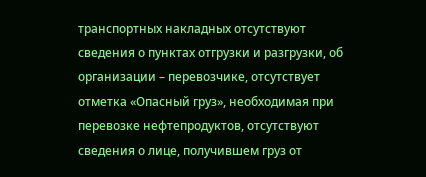транспортных накладных отсутствуют сведения о пунктах отгрузки и разгрузки, об организации – перевозчике, отсутствует отметка «Опасный груз», необходимая при перевозке нефтепродуктов, отсутствуют сведения о лице, получившем груз от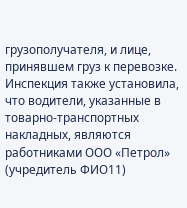грузополучателя, и лице, принявшем груз к перевозке. Инспекция также установила, что водители, указанные в товарно-транспортных накладных, являются работниками ООО «Петрол» (учредитель ФИО11)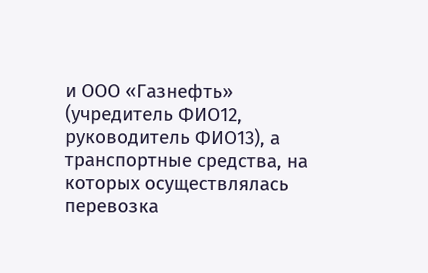и ООО «Газнефть» (учредитель ФИО12, руководитель ФИО13), а транспортные средства, на которых осуществлялась перевозка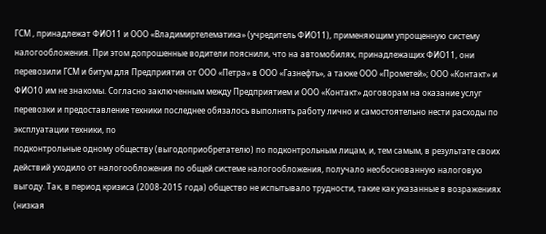ГСМ , принадлежат ФИО11 и ООО «Владимиртелематика» (учредитель ФИО11), применяющим упрощенную систему налогообложения. При этом допрошенные водители пояснили, что на автомобилях, принадлежащих ФИО11, они перевозили ГСМ и битум для Предприятия от ООО «Петра» в ООО «Газнефть», а также ООО «Прометей»; ООО «Контакт» и ФИО10 им не знакомы. Согласно заключенным между Предприятием и ООО «Контакт» договорам на оказание услуг перевозки и предоставление техники последнее обязалось выполнять работу лично и самостоятельно нести расходы по эксплуатации техники, по
подконтрольные одному обществу (выгодоприобретателю) по подконтрольным лицам, и, тем самым, в результате своих действий уходило от налогообложения по общей системе налогообложения, получало необоснованную налоговую выгоду. Так, в период кризиса (2008-2015 года) общество не испытывало трудности, такие как указанные в возражениях (низкая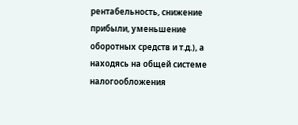рентабельность, снижение прибыли, уменьшение оборотных средств и т.д.), а находясь на общей системе налогообложения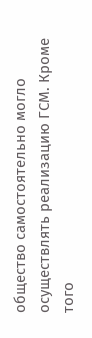общество самостоятельно могло осуществлять реализацию ГСМ. Кроме того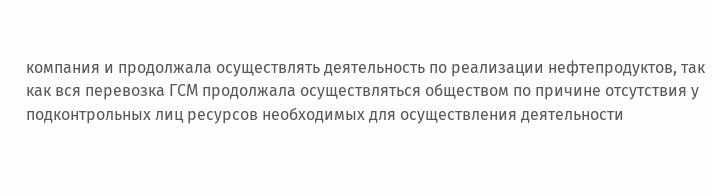компания и продолжала осуществлять деятельность по реализации нефтепродуктов, так как вся перевозка ГСМ продолжала осуществляться обществом по причине отсутствия у подконтрольных лиц ресурсов необходимых для осуществления деятельности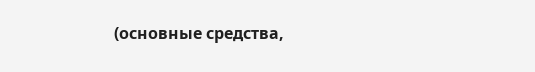(основные средства,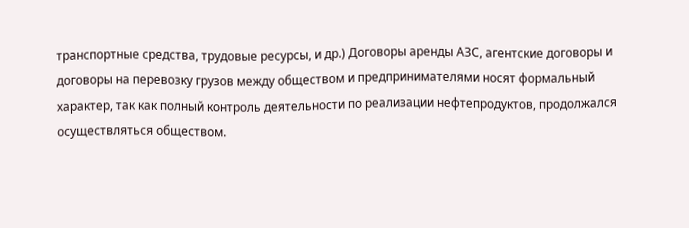транспортные средства, трудовые ресурсы, и др.) Договоры аренды АЗС, агентские договоры и договоры на перевозку грузов между обществом и предпринимателями носят формальный характер, так как полный контроль деятельности по реализации нефтепродуктов, продолжался осуществляться обществом.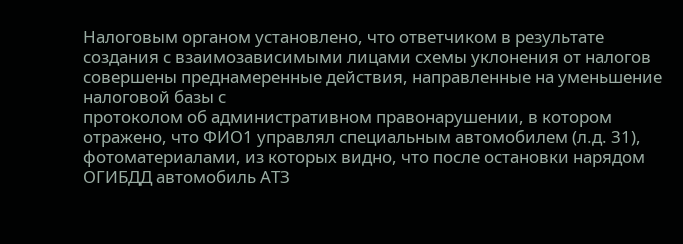Налоговым органом установлено, что ответчиком в результате создания с взаимозависимыми лицами схемы уклонения от налогов совершены преднамеренные действия, направленные на уменьшение налоговой базы с
протоколом об административном правонарушении, в котором отражено, что ФИО1 управлял специальным автомобилем (л.д. 31), фотоматериалами, из которых видно, что после остановки нарядом ОГИБДД автомобиль АТЗ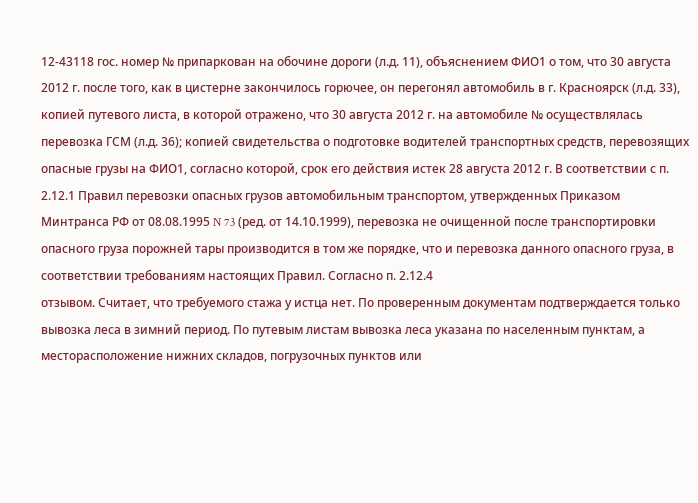12-43118 гос. номер № припаркован на обочине дороги (л.д. 11), объяснением ФИО1 о том, что 30 августа 2012 г. после того, как в цистерне закончилось горючее, он перегонял автомобиль в г. Красноярск (л.д. 33), копией путевого листа, в которой отражено, что 30 августа 2012 г. на автомобиле № осуществлялась перевозка ГСМ (л.д. 36); копией свидетельства о подготовке водителей транспортных средств, перевозящих опасные грузы на ФИО1, согласно которой, срок его действия истек 28 августа 2012 г. В соответствии с п. 2.12.1 Правил перевозки опасных грузов автомобильным транспортом, утвержденных Приказом Минтранса РФ от 08.08.1995 N 73 (ред. от 14.10.1999), перевозка не очищенной после транспортировки опасного груза порожней тары производится в том же порядке, что и перевозка данного опасного груза, в соответствии требованиям настоящих Правил. Согласно п. 2.12.4
отзывом. Считает, что требуемого стажа у истца нет. По проверенным документам подтверждается только вывозка леса в зимний период. По путевым листам вывозка леса указана по населенным пунктам, а месторасположение нижних складов, погрузочных пунктов или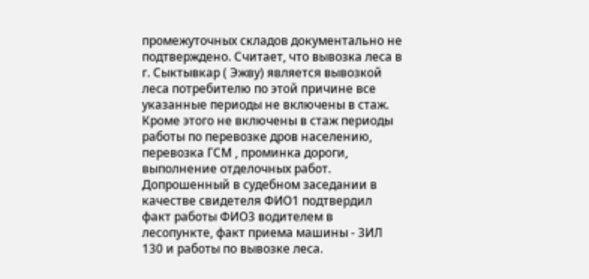промежуточных складов документально не подтверждено. Считает, что вывозка леса в г. Сыктывкар ( Эжву) является вывозкой леса потребителю по этой причине все указанные периоды не включены в стаж. Кроме этого не включены в стаж периоды работы по перевозке дров населению, перевозка ГСМ , проминка дороги, выполнение отделочных работ. Допрошенный в судебном заседании в качестве свидетеля ФИО1 подтвердил факт работы ФИО3 водителем в лесопункте, факт приема машины - ЗИЛ 130 и работы по вывозке леса.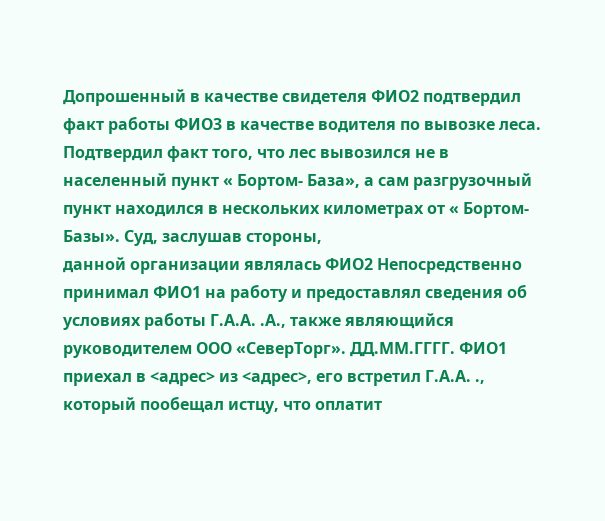Допрошенный в качестве свидетеля ФИО2 подтвердил факт работы ФИО3 в качестве водителя по вывозке леса. Подтвердил факт того, что лес вывозился не в населенный пункт « Бортом- База», а сам разгрузочный пункт находился в нескольких километрах от « Бортом-Базы». Суд, заслушав стороны,
данной организации являлась ФИО2 Непосредственно принимал ФИО1 на работу и предоставлял сведения об условиях работы Г.А.А. .А., также являющийся руководителем ООО «СеверТорг». ДД.ММ.ГГГГ. ФИО1 приехал в <адрес> из <адрес>, его встретил Г.А.А. ., который пообещал истцу, что оплатит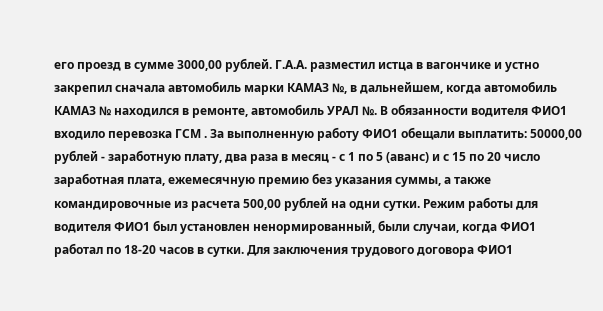его проезд в сумме 3000,00 рублей. Г.А.А. разместил истца в вагончике и устно закрепил сначала автомобиль марки КАМАЗ №, в дальнейшем, когда автомобиль КАМАЗ № находился в ремонте, автомобиль УРАЛ №. В обязанности водителя ФИО1 входило перевозка ГСМ . За выполненную работу ФИО1 обещали выплатить: 50000,00 рублей - заработную плату, два раза в месяц - с 1 по 5 (аванс) и с 15 по 20 число заработная плата, ежемесячную премию без указания суммы, а также командировочные из расчета 500,00 рублей на одни сутки. Режим работы для водителя ФИО1 был установлен ненормированный, были случаи, когда ФИО1 работал по 18-20 часов в сутки. Для заключения трудового договора ФИО1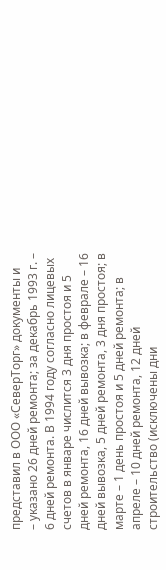представил в ООО «СеверТорг» документы и
– указано 26 дней ремонта; за декабрь 1993 г. – 6 дней ремонта. В 1994 году согласно лицевых счетов в январе числится 3 дня простоя и 5 дней ремонта, 16 дней вывозка; в феврале – 16 дней вывозка, 5 дней ремонта, 3 дня простоя; в марте – 1 день простоя и 5 дней ремонта; в апреле – 10 дней ремонта, 12 дней строительство (исключены дни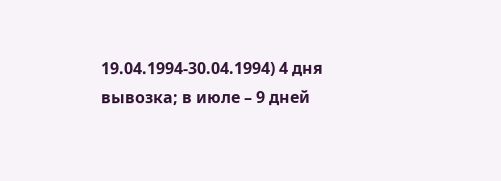19.04.1994-30.04.1994) 4 дня вывозка; в июле – 9 дней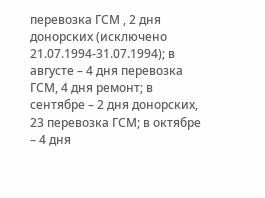перевозка ГСМ , 2 дня донорских (исключено 21.07.1994-31.07.1994); в августе – 4 дня перевозка ГСМ, 4 дня ремонт; в сентябре – 2 дня донорских, 23 перевозка ГСМ; в октябре – 4 дня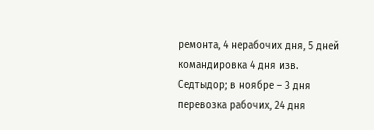ремонта, 4 нерабочих дня, 5 дней командировка 4 дня изв. Седтыдор; в ноябре – 3 дня перевозка рабочих, 24 дня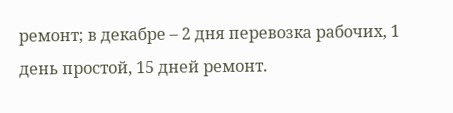ремонт; в декабре – 2 дня перевозка рабочих, 1 день простой, 15 дней ремонт.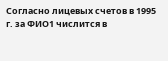Согласно лицевых счетов в 1995 г. за ФИО1 числится в